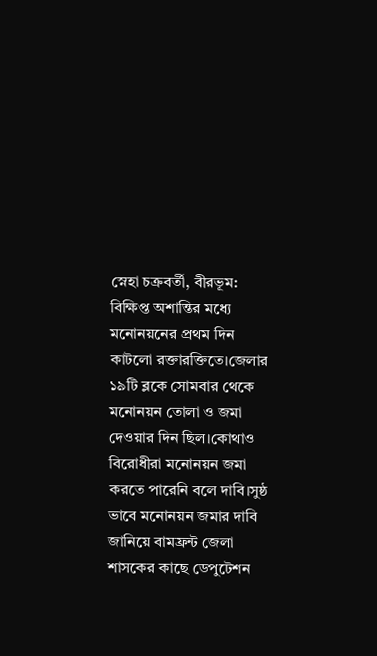স্নেহা চক্রবর্তী, বীরভূম: বিক্ষিপ্ত অশান্তির মধ্যে মনোনয়নের প্রথম দিন কাটলো রক্তারক্তিতে।জেলার ১৯টি ব্লকে সোমবার থেকে মনোনয়ন তোলা ও জমা দেওয়ার দিন ছিল।কোথাও বিরোধীরা মনোনয়ন জমা করতে পারেনি বলে দাবি।সুষ্ঠ ভাবে মনোনয়ন জমার দাবি জানিয়ে বামফ্রন্ট জেলা শাসকের কাছে ডেপুটেশন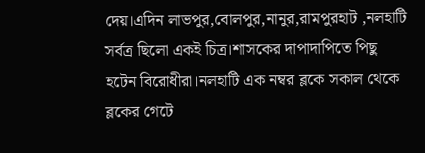দেয়।এদিন লাভপুর,বোলপুর,নানুর,রামপুরহাট ,নলহাটি সর্বত্র ছিলো একই চিত্র।শাসকের দাপাদাপিতে পিছু হটেন বিরোধীরা।নলহাটি এক নম্বর ব্লকে সকাল থেকে ব্লকের গেটে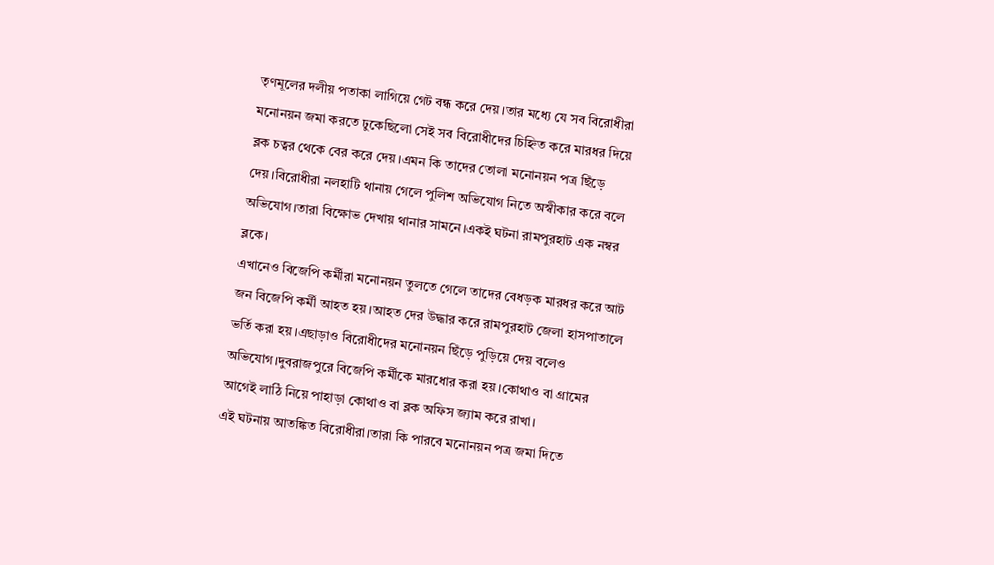তৃণমূলের দলীয় পতাকা লাগিয়ে গেট বন্ধ করে দেয়।তার মধ্যে যে সব বিরোধীরা মনোনয়ন জমা করতে ঢুকেছিলো সেই সব বিরোধীদের চিহ্নিত করে মারধর দিয়ে ব্লক চত্বর থেকে বের করে দেয়।এমন কি তাদের তোলা মনোনয়ন পত্র ছিঁড়ে দেয়।বিরোধীরা নলহাটি থানায় গেলে পুলিশ অভিযোগ নিতে অস্বীকার করে বলে অভিযোগ।তারা বিক্ষোভ দেখায় থানার সামনে।একই ঘটনা রামপুরহাট এক নম্বর ব্লকে।
এখানেও বিজেপি কর্মীরা মনোনয়ন তুলতে গেলে তাদের বেধড়ক মারধর করে আট জন বিজেপি কর্মী আহত হয়।আহত দের উদ্ধার করে রামপুরহাট জেলা হাসপাতালে ভর্তি করা হয়।এছাড়াও বিরোধীদের মনোনয়ন ছিঁড়ে পুড়িয়ে দেয় বলেও অভিযোগ।দুবরাজপুরে বিজেপি কর্মীকে মারধোর করা হয়।কোথাও বা গ্রামের আগেই লাঠি নিয়ে পাহাড়া কোথাও বা ব্লক অফিস জ্যাম করে রাখা।
এই ঘটনায় আতঙ্কিত বিরোধীরা।তারা কি পারবে মনোনয়ন পত্র জমা দিতে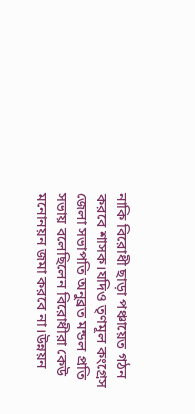নাকি বিরোধী ছাড়া পঞ্চায়েত গঠন করবে শাসক।যদিও তৃণমূল কংগ্রেস জেলা সভাপতি অনুব্রত মন্ডল প্রতি সভায় বলেছিলেন বিরোধীরা কেউ মনোনয়ন জমা করবে না।উন্নয়ন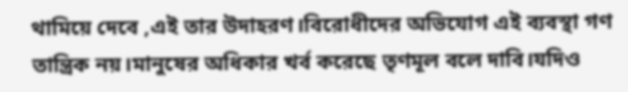থামিয়ে দেবে ,এই তার উদাহরণ।বিরোধীদের অভিযোগ এই ব্যবস্থা গণ তান্ত্রিক নয়।মানুষের অধিকার খর্ব করেছে তৃণমূল বলে দাবি।যদিও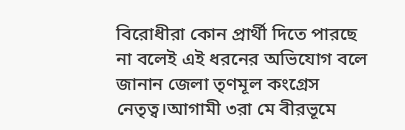বিরোধীরা কোন প্রার্থী দিতে পারছে না বলেই এই ধরনের অভিযোগ বলে জানান জেলা তৃণমূল কংগ্রেস নেতৃত্ব।আগামী ৩রা মে বীরভূমে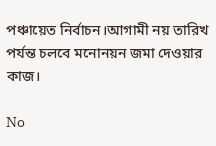পঞ্চায়েত নির্বাচন।আগামী নয় তারিখ পর্যন্ত চলবে মনোনয়ন জমা দেওয়ার কাজ।

No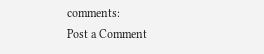comments:
Post a Comment